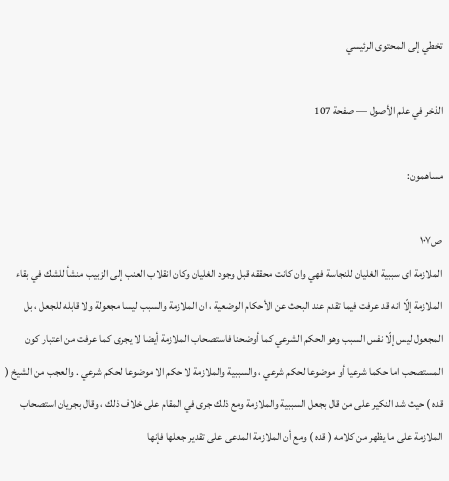تخطي إلى المحتوى الرئيسي

الذخر في علم الأصول — صفحة 107

مساهمون:

ص١٠٧
الملازمة اى سببية الغليان للنجاسة فهي وان كانت محققه قبل وجود الغليان وكان انقلاب العنب إلى الزبيب منشأ للشك في بقاء الملازمة إلّا انه قد عرفت فيما تقدم عند البحث عن الأحكام الوضعية ، ان الملازمة والسبب ليسا مجعولة ولا قابله للجعل ، بل المجعول ليس إلّا نفس السبب وهو الحكم الشرعي كما أوضحنا فاستصحاب الملازمة أيضا لا يجرى كما عرفت من اعتبار كون المستصحب اما حكما شرعيا أو موضوعا لحكم شرعي ، والسببية والملازمة لا حكم الا موضوعا لحكم شرعي . والعجب من الشيخ ( قده ) حيث شد النكير على من قال بجعل السببية والملازمة ومع ذلك جرى في المقام على خلاف ذلك ، وقال بجريان استصحاب الملازمة على ما يظهر من كلامه ( قده ) ومع أن الملازمة المدعى على تقدير جعلها فإنها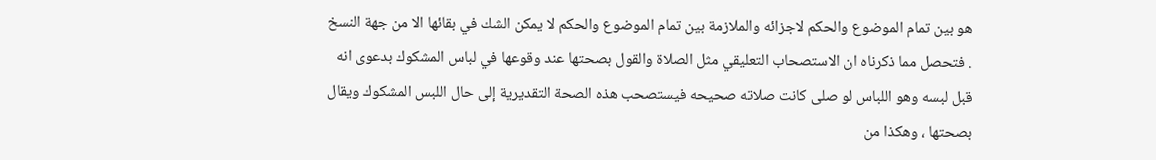هو بين تمام الموضوع والحكم لاجزائه والملازمة بين تمام الموضوع والحكم لا يمكن الشك في بقائها الا من جهة النسخ . فتحصل مما ذكرناه ان الاستصحاب التعليقي مثل الصلاة والقول بصحتها عند وقوعها في لباس المشكوك بدعوى انه قبل لبسه وهو اللباس لو صلى كانت صلاته صحيحه فيستصحب هذه الصحة التقديرية إلى حال اللبس المشكوك ويقال بصحتها ، وهكذا من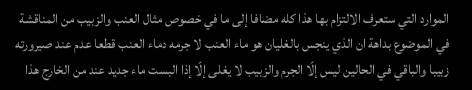الموارد التي ستعرف الالتزام بها هذا كله مضافا إلى ما في خصوص مثال العنب والزبيب من المناقشة في الموضوع بداهة ان الذي ينجس بالغليان هو ماء العنب لا جرمه دماء العنب قطعا عدم عند صيرورته زبيبا والباقي في الحالين ليس إلّا الجرم والزبيب لا يغلى إلّا إذا البست ماء جديد عند من الخارج هذا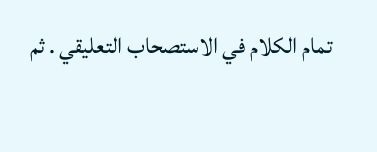تمام الكلام في الاستصحاب التعليقي . ثم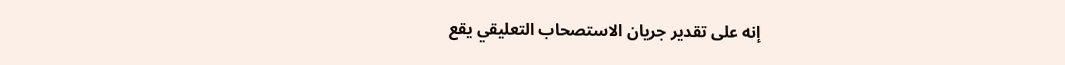إنه على تقدير جريان الاستصحاب التعليقي يقع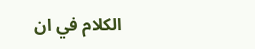الكلام في ان